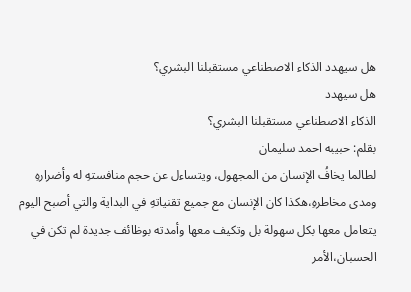هل سيهدد الذكاء الاصطناعي مستقبلنا البشري؟
هل سيهدد
الذكاء الاصطناعي مستقبلنا البشري؟
بقلم: حبيبه احمد سليمان
لطالما يخافُ الإنسان من المجهول، ويتساءل عن حجم منافستهِ له وأضرارهِ
ومدى مخاطرهِ،هكذا كان الإنسان مع جميع تقنياتهِ في البداية والتي أصبح اليوم
يتعامل معها بكل سهولة بل وتكيف معها وأمدته بوظائف جديدة لم تكن في الحسبان،الأمر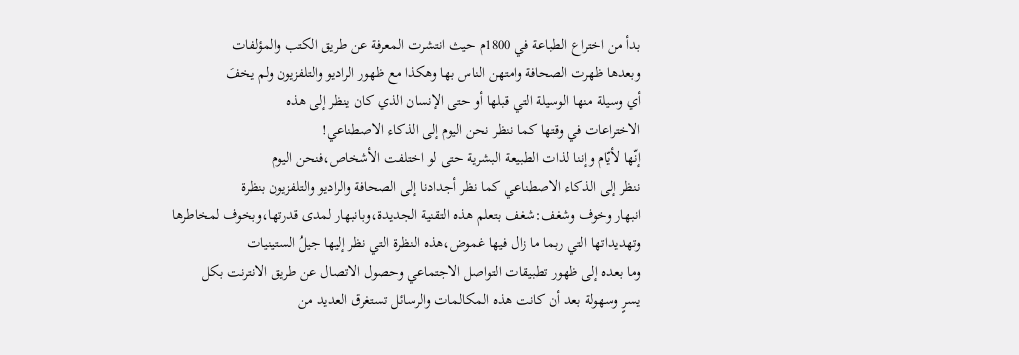بدأ من اختراع الطباعة في 1800م حيث انتشرت المعرفة عن طريق الكتب والمؤلفات
وبعدها ظهرت الصحافة وامتهن الناس بها وهكذا مع ظهور الراديو والتلفزيون ولم يخفَ
أي وسيلة منها الوسيلة التي قبلها أو حتى الإنسان الذي كان ينظر إلى هذه
الاختراعات في وقتها كما ننظر نحن اليوم إلى الذكاء الاصطناعي!
إنّها لأيّام وإننا لذات الطبيعة البشرية حتى لو اختلفت الأشخاص،فنحن اليوم
ننظر إلى الذكاء الاصطناعي كما نظر أجدادنا إلى الصحافة والراديو والتلفزيون بنظرة
انبهار وخوف وشغف:شغف بتعلم هذه التقنية الجديدة،وبانبهار لمدى قدرتها،وبخوف لمخاطرها
وتهديداتها التي ربما ما زال فيها غموض،هذه النظرة التي نظر إليها جيلُ الستينيات
وما بعده إلى ظهور تطبيقات التواصل الاجتماعي وحصول الاتصال عن طريق الانترنت بكل
يسرٍ وسهولة بعد أن كانت هذه المكالمات والرسائل تستغرق العديد من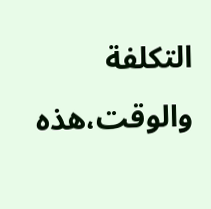التكلفة والوقت،هذه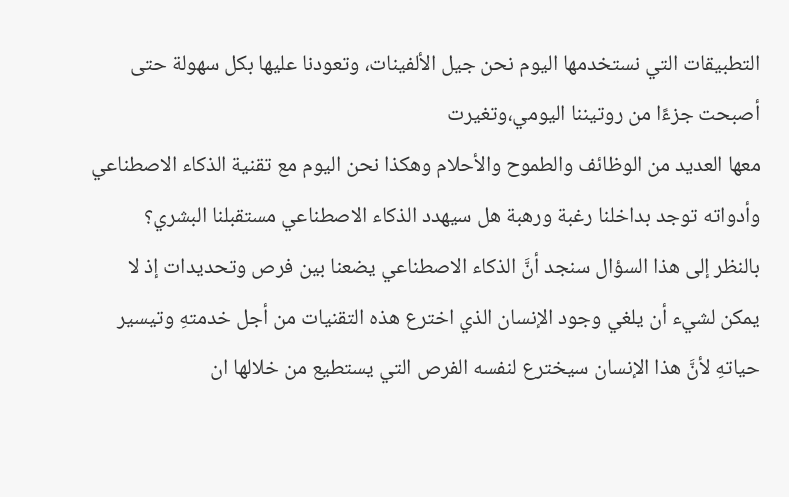التطبيقات التي نستخدمها اليوم نحن جيل الألفينات، وتعودنا عليها بكل سهولة حتى
أصبحت جزءًا من روتيننا اليومي،وتغيرت
معها العديد من الوظائف والطموح والأحلام وهكذا نحن اليوم مع تقنية الذكاء الاصطناعي
وأدواته توجد بداخلنا رغبة ورهبة هل سيهدد الذكاء الاصطناعي مستقبلنا البشري؟
بالنظر إلى هذا السؤال سنجد أنَّ الذكاء الاصطناعي يضعنا بين فرص وتحديدات إذ لا
يمكن لشيء أن يلغي وجود الإنسان الذي اخترع هذه التقنيات من أجل خدمتهِ وتيسير
حياتهِ لأنَّ هذا الإنسان سيخترع لنفسه الفرص التي يستطيع من خلالها ان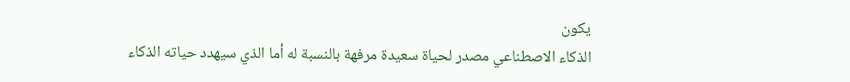يكون
الذكاء الاصطناعي مصدر لحياة سعيدة مرفهة بالنسبة له أما الذي سيهدد حياته الذكاء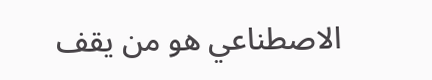الاصطناعي هو من يقف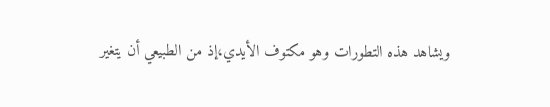ويشاهد هذه التطورات وهو مكتوف الأيدي،إذ من الطبيعي أن يتغير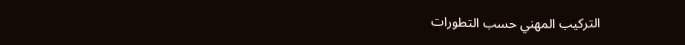التركيب المهني حسب التطورات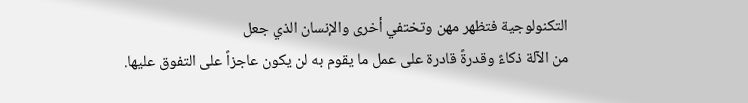التكنولوجية فتظهر مهن وتختفي أخرى والإنسان الذي جعل
من الآلة ذكاءً وقدرةً قادرة على عمل ما يقوم به لن يكون عاجزاً على التفوق عليها.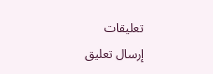تعليقات
إرسال تعليق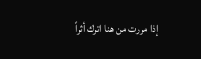إذا مررت من هنا اترك أثراً